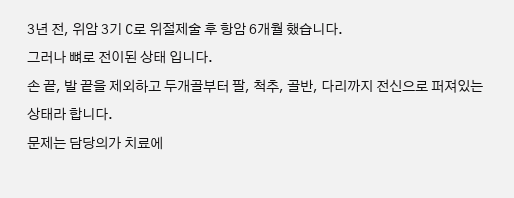3년 전, 위암 3기 C로 위절제술 후 항암 6개월 했습니다.
그러나 뼈로 전이된 상태 입니다.
손 끝, 발 끝을 제외하고 두개골부터 팔, 척추, 골반, 다리까지 전신으로 퍼져있는 상태라 합니다.
문제는 담당의가 치료에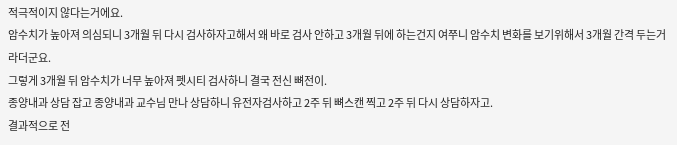적극적이지 않다는거에요.
암수치가 높아져 의심되니 3개월 뒤 다시 검사하자고해서 왜 바로 검사 안하고 3개월 뒤에 하는건지 여쭈니 암수치 변화를 보기위해서 3개월 간격 두는거라더군요.
그렇게 3개월 뒤 암수치가 너무 높아져 펫시티 검사하니 결국 전신 뼈전이.
종양내과 상담 잡고 종양내과 교수님 만나 상담하니 유전자검사하고 2주 뒤 뼈스캔 찍고 2주 뒤 다시 상담하자고.
결과적으로 전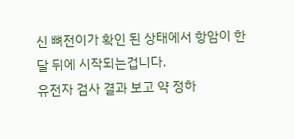신 뼈전이가 확인 된 상태에서 항암이 한 달 뒤에 시작되는겁니다.
유전자 검사 결과 보고 약 정하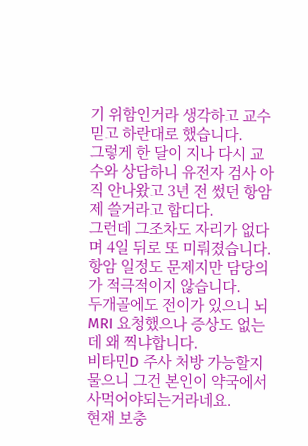기 위함인거라 생각하고 교수 믿고 하란대로 했습니다.
그렇게 한 달이 지나 다시 교수와 상담하니 유전자 검사 아직 안나왔고 3년 전 썼던 항암제 쓸거라고 합디다.
그런데 그조차도 자리가 없다며 4일 뒤로 또 미뤄졌습니다.
항암 일정도 문제지만 담당의가 적극적이지 않습니다.
두개골에도 전이가 있으니 뇌MRI 요청했으나 증상도 없는데 왜 찍냐합니다.
비타민D 주사 처방 가능할지 물으니 그건 본인이 약국에서 사먹어야되는거라네요.
현재 보충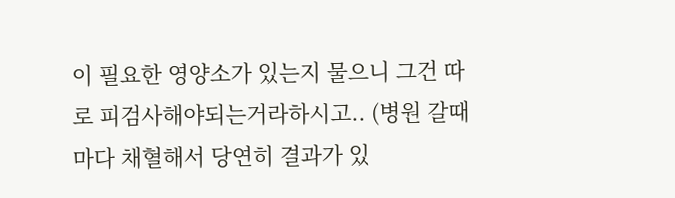이 필요한 영양소가 있는지 물으니 그건 따로 피검사해야되는거라하시고.. (병원 갈때마다 채혈해서 당연히 결과가 있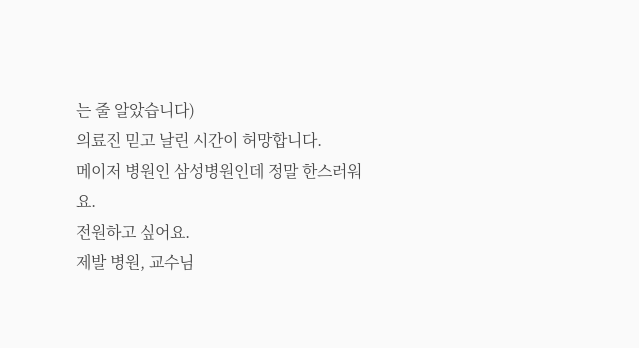는 줄 알았습니다)
의료진 믿고 날린 시간이 허망합니다.
메이저 병원인 삼성병원인데 정말 한스러워요.
전원하고 싶어요.
제발 병원, 교수님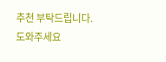추천 부탁드립니다. 도와주세요